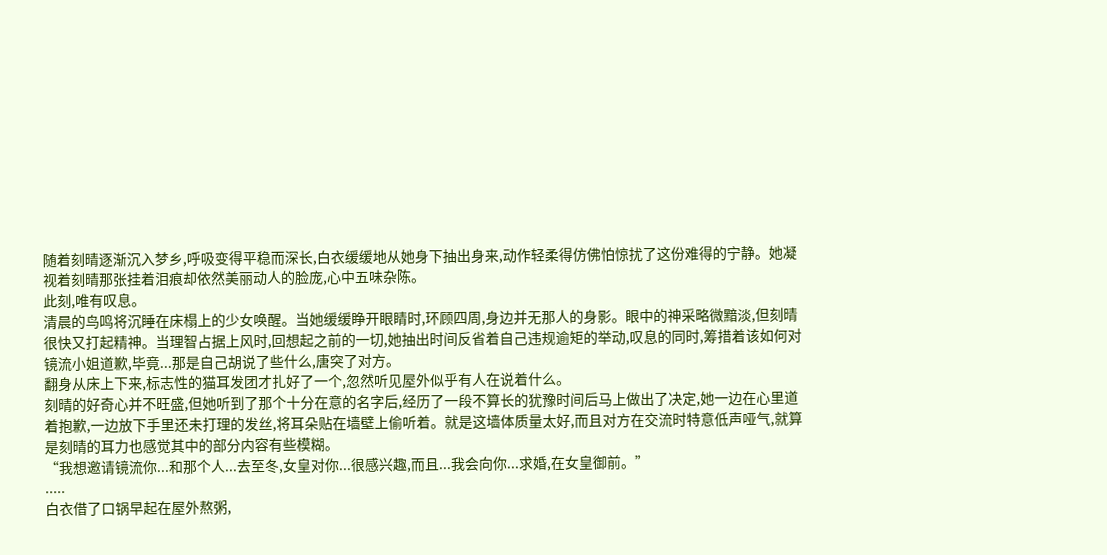随着刻晴逐渐沉入梦乡,呼吸变得平稳而深长,白衣缓缓地从她身下抽出身来,动作轻柔得仿佛怕惊扰了这份难得的宁静。她凝视着刻晴那张挂着泪痕却依然美丽动人的脸庞,心中五味杂陈。
此刻,唯有叹息。
清晨的鸟鸣将沉睡在床榻上的少女唤醒。当她缓缓睁开眼睛时,环顾四周,身边并无那人的身影。眼中的神采略微黯淡,但刻晴很快又打起精神。当理智占据上风时,回想起之前的一切,她抽出时间反省着自己违规逾矩的举动,叹息的同时,筹措着该如何对镜流小姐道歉,毕竟...那是自己胡说了些什么,唐突了对方。
翻身从床上下来,标志性的猫耳发团才扎好了一个,忽然听见屋外似乎有人在说着什么。
刻晴的好奇心并不旺盛,但她听到了那个十分在意的名字后,经历了一段不算长的犹豫时间后马上做出了决定,她一边在心里道着抱歉,一边放下手里还未打理的发丝,将耳朵贴在墙壁上偷听着。就是这墙体质量太好,而且对方在交流时特意低声哑气,就算是刻晴的耳力也感觉其中的部分内容有些模糊。
“我想邀请镜流你...和那个人...去至冬,女皇对你...很感兴趣,而且...我会向你...求婚,在女皇御前。”
.....
白衣借了口锅早起在屋外熬粥,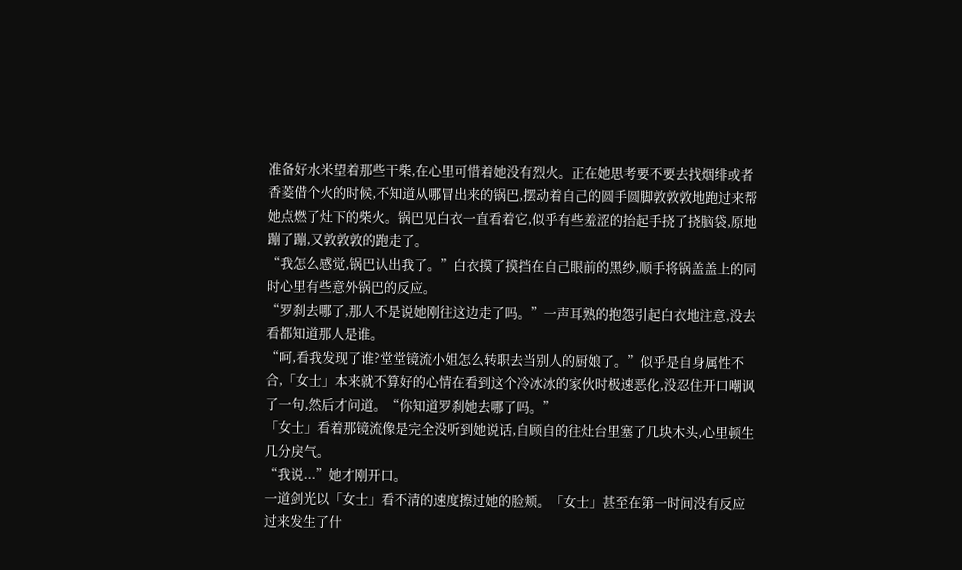准备好水米望着那些干柴,在心里可惜着她没有烈火。正在她思考要不要去找烟绯或者香菱借个火的时候,不知道从哪冒出来的锅巴,摆动着自己的圆手圆脚敦敦敦地跑过来帮她点燃了灶下的柴火。锅巴见白衣一直看着它,似乎有些羞涩的抬起手挠了挠脑袋,原地蹦了蹦,又敦敦敦的跑走了。
“我怎么感觉,锅巴认出我了。”白衣摸了摸挡在自己眼前的黑纱,顺手将锅盖盖上的同时心里有些意外锅巴的反应。
“罗刹去哪了,那人不是说她刚往这边走了吗。”一声耳熟的抱怨引起白衣地注意,没去看都知道那人是谁。
“呵,看我发现了谁?堂堂镜流小姐怎么转职去当别人的厨娘了。”似乎是自身属性不合,「女士」本来就不算好的心情在看到这个冷冰冰的家伙时极速恶化,没忍住开口嘲讽了一句,然后才问道。“你知道罗刹她去哪了吗。”
「女士」看着那镜流像是完全没听到她说话,自顾自的往灶台里塞了几块木头,心里顿生几分戾气。
“我说...”她才刚开口。
一道剑光以「女士」看不清的速度擦过她的脸颊。「女士」甚至在第一时间没有反应过来发生了什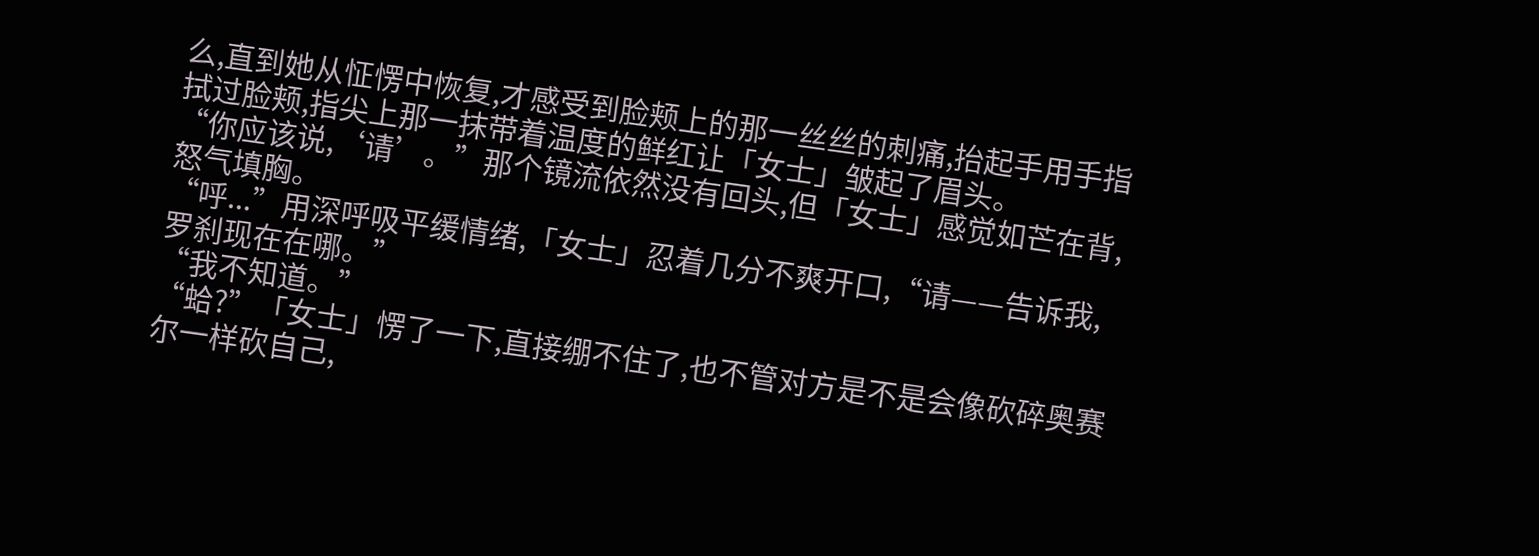么,直到她从怔愣中恢复,才感受到脸颊上的那一丝丝的刺痛,抬起手用手指拭过脸颊,指尖上那一抹带着温度的鲜红让「女士」皱起了眉头。
“你应该说,‘请’。”那个镜流依然没有回头,但「女士」感觉如芒在背,怒气填胸。
“呼...”用深呼吸平缓情绪,「女士」忍着几分不爽开口,“请——告诉我,罗刹现在在哪。”
“我不知道。”
“蛤?”「女士」愣了一下,直接绷不住了,也不管对方是不是会像砍碎奥赛尔一样砍自己,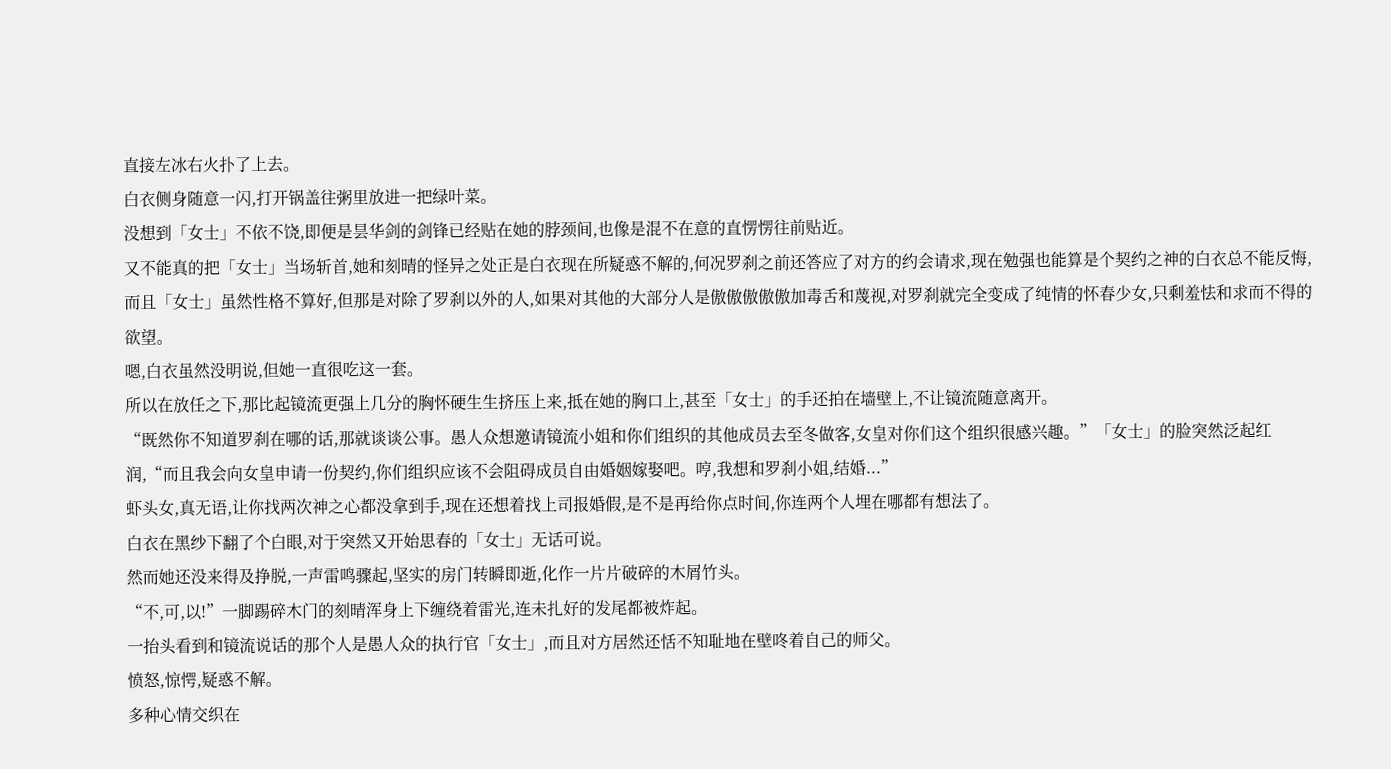直接左冰右火扑了上去。
白衣侧身随意一闪,打开锅盖往粥里放进一把绿叶菜。
没想到「女士」不依不饶,即便是昙华剑的剑锋已经贴在她的脖颈间,也像是混不在意的直愣愣往前贴近。
又不能真的把「女士」当场斩首,她和刻晴的怪异之处正是白衣现在所疑惑不解的,何况罗刹之前还答应了对方的约会请求,现在勉强也能算是个契约之神的白衣总不能反悔,而且「女士」虽然性格不算好,但那是对除了罗刹以外的人,如果对其他的大部分人是傲傲傲傲傲加毒舌和蔑视,对罗刹就完全变成了纯情的怀春少女,只剩羞怯和求而不得的欲望。
嗯,白衣虽然没明说,但她一直很吃这一套。
所以在放任之下,那比起镜流更强上几分的胸怀硬生生挤压上来,抵在她的胸口上,甚至「女士」的手还拍在墙壁上,不让镜流随意离开。
“既然你不知道罗刹在哪的话,那就谈谈公事。愚人众想邀请镜流小姐和你们组织的其他成员去至冬做客,女皇对你们这个组织很感兴趣。”「女士」的脸突然泛起红润,“而且我会向女皇申请一份契约,你们组织应该不会阻碍成员自由婚姻嫁娶吧。哼,我想和罗刹小姐,结婚...”
虾头女,真无语,让你找两次神之心都没拿到手,现在还想着找上司报婚假,是不是再给你点时间,你连两个人埋在哪都有想法了。
白衣在黑纱下翻了个白眼,对于突然又开始思春的「女士」无话可说。
然而她还没来得及挣脱,一声雷鸣骤起,坚实的房门转瞬即逝,化作一片片破碎的木屑竹头。
“不,可,以!”一脚踢碎木门的刻晴浑身上下缠绕着雷光,连未扎好的发尾都被炸起。
一抬头看到和镜流说话的那个人是愚人众的执行官「女士」,而且对方居然还恬不知耻地在壁咚着自己的师父。
愤怒,惊愕,疑惑不解。
多种心情交织在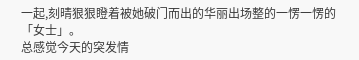一起,刻晴狠狠瞪着被她破门而出的华丽出场整的一愣一愣的「女士」。
总感觉今天的突发情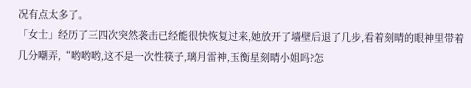况有点太多了。
「女士」经历了三四次突然袭击已经能很快恢复过来,她放开了墙壁后退了几步,看着刻晴的眼神里带着几分嘲弄,“哟哟哟,这不是一次性筷子,璃月雷神,玉衡星刻晴小姐吗?怎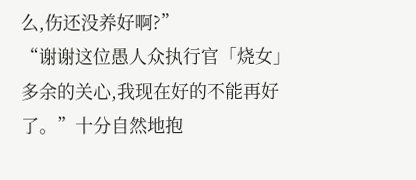么,伤还没养好啊?”
“谢谢这位愚人众执行官「烧女」多余的关心,我现在好的不能再好了。”十分自然地抱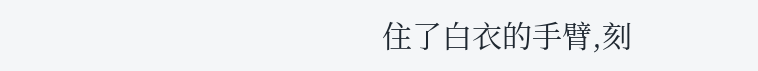住了白衣的手臂,刻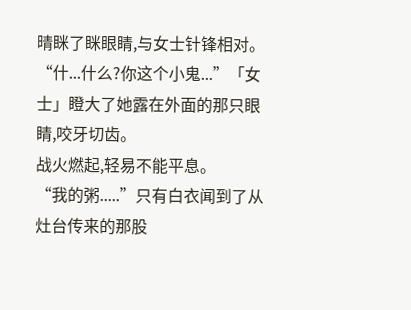晴眯了眯眼睛,与女士针锋相对。
“什...什么?你这个小鬼...”「女士」瞪大了她露在外面的那只眼睛,咬牙切齿。
战火燃起,轻易不能平息。
“我的粥.....”只有白衣闻到了从灶台传来的那股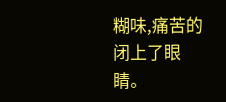糊味,痛苦的闭上了眼睛。